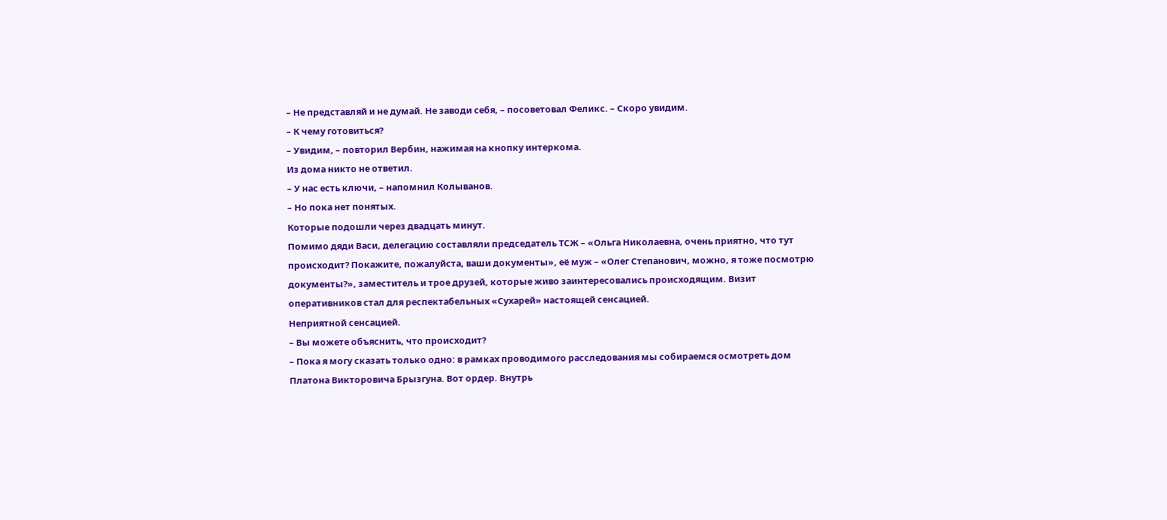– Не представляй и не думай. Не заводи себя, – посоветовал Феликс. – Скоро увидим.
– К чему готовиться?
– Увидим, – повторил Вербин, нажимая на кнопку интеркома.
Из дома никто не ответил.
– У нас есть ключи, – напомнил Колыванов.
– Но пока нет понятых.
Которые подошли через двадцать минут.
Помимо дяди Васи, делегацию составляли председатель ТСЖ – «Ольга Николаевна, очень приятно, что тут происходит? Покажите, пожалуйста, ваши документы», её муж – «Олег Степанович, можно, я тоже посмотрю документы?», заместитель и трое друзей, которые живо заинтересовались происходящим. Визит оперативников стал для респектабельных «Сухарей» настоящей сенсацией.
Неприятной сенсацией.
– Вы можете объяснить, что происходит?
– Пока я могу сказать только одно: в рамках проводимого расследования мы собираемся осмотреть дом Платона Викторовича Брызгуна. Вот ордер. Внутрь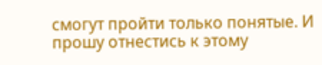смогут пройти только понятые. И прошу отнестись к этому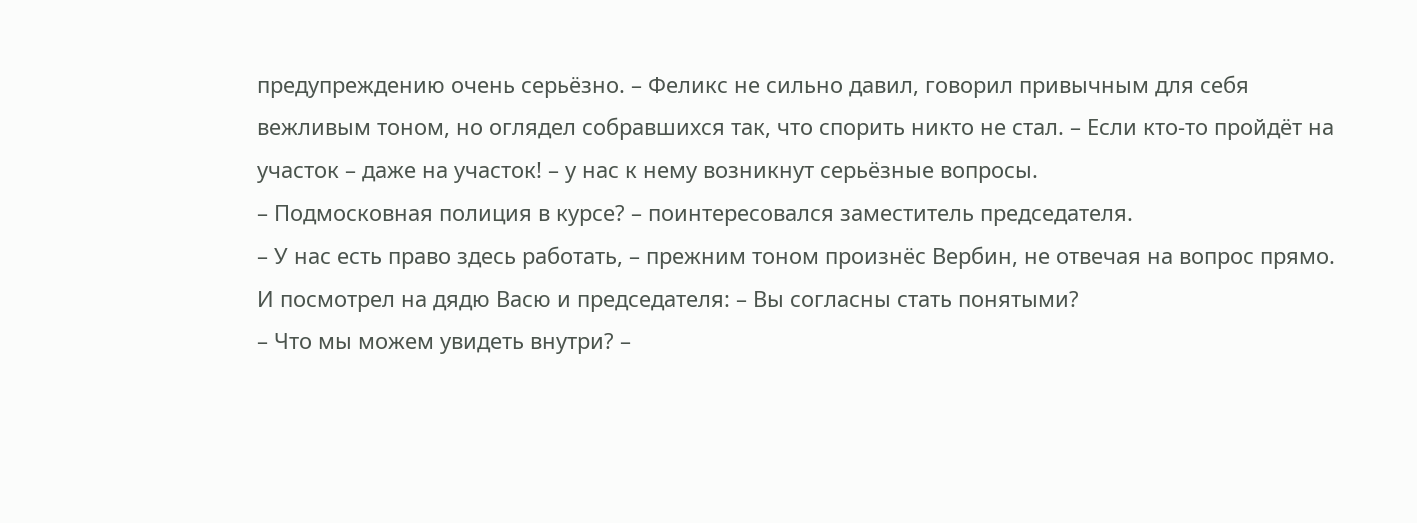предупреждению очень серьёзно. – Феликс не сильно давил, говорил привычным для себя вежливым тоном, но оглядел собравшихся так, что спорить никто не стал. – Если кто-то пройдёт на участок – даже на участок! – у нас к нему возникнут серьёзные вопросы.
– Подмосковная полиция в курсе? – поинтересовался заместитель председателя.
– У нас есть право здесь работать, – прежним тоном произнёс Вербин, не отвечая на вопрос прямо. И посмотрел на дядю Васю и председателя: – Вы согласны стать понятыми?
– Что мы можем увидеть внутри? –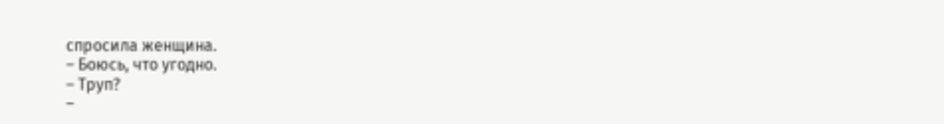спросила женщина.
– Боюсь, что угодно.
– Труп?
–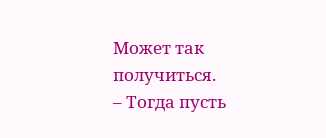Может так получиться.
– Тогда пусть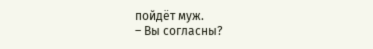пойдёт муж.
– Вы согласны?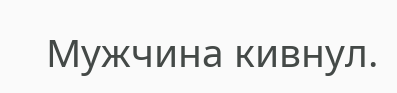Мужчина кивнул.